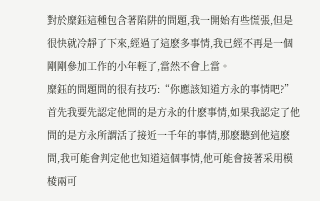對於糜鈺這種包含著陷阱的問題,我一開始有些慌張,但是很快就冷靜了下來,經過了這麽多事情,我已經不再是一個剛剛參加工作的小年輕了,當然不會上當。
糜鈺的問題問的很有技巧:“你應該知道方永的事情吧?”
首先我要先認定他問的是方永的什麽事情,如果我認定了他問的是方永所謂活了接近一千年的事情,那麽聽到他這麽問,我可能會判定他也知道這個事情,他可能會接著采用模棱兩可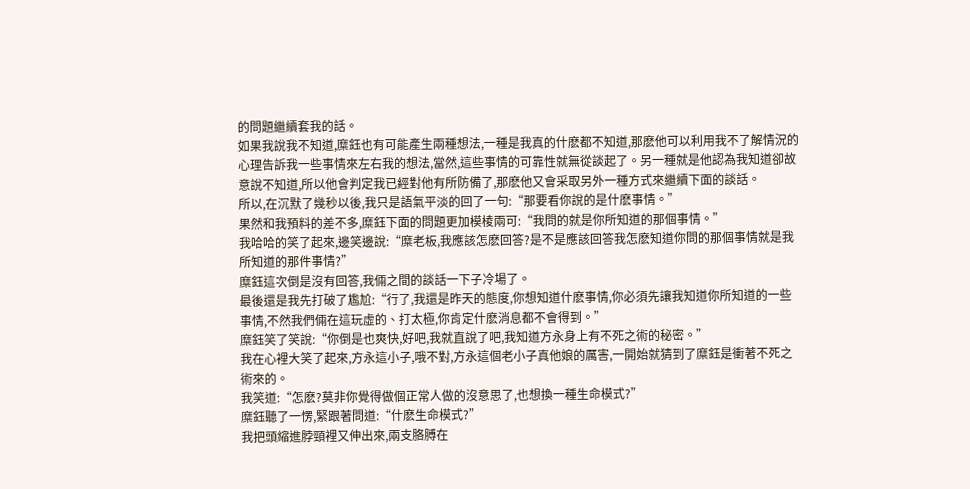的問題繼續套我的話。
如果我說我不知道,糜鈺也有可能產生兩種想法,一種是我真的什麽都不知道,那麽他可以利用我不了解情況的心理告訴我一些事情來左右我的想法,當然,這些事情的可靠性就無從談起了。另一種就是他認為我知道卻故意說不知道,所以他會判定我已經對他有所防備了,那麽他又會采取另外一種方式來繼續下面的談話。
所以,在沉默了幾秒以後,我只是語氣平淡的回了一句:“那要看你說的是什麽事情。”
果然和我預料的差不多,糜鈺下面的問題更加模棱兩可:“我問的就是你所知道的那個事情。”
我哈哈的笑了起來,邊笑邊說:“糜老板,我應該怎麽回答?是不是應該回答我怎麽知道你問的那個事情就是我所知道的那件事情?”
糜鈺這次倒是沒有回答,我倆之間的談話一下子冷場了。
最後還是我先打破了尷尬:“行了,我還是昨天的態度,你想知道什麽事情,你必須先讓我知道你所知道的一些事情,不然我們倆在這玩虛的、打太極,你肯定什麽消息都不會得到。”
糜鈺笑了笑說:“你倒是也爽快,好吧,我就直說了吧,我知道方永身上有不死之術的秘密。”
我在心裡大笑了起來,方永這小子,哦不對,方永這個老小子真他娘的厲害,一開始就猜到了糜鈺是衝著不死之術來的。
我笑道:“怎麽?莫非你覺得做個正常人做的沒意思了,也想換一種生命模式?”
糜鈺聽了一愣,緊跟著問道:“什麽生命模式?”
我把頭縮進脖頸裡又伸出來,兩支胳膊在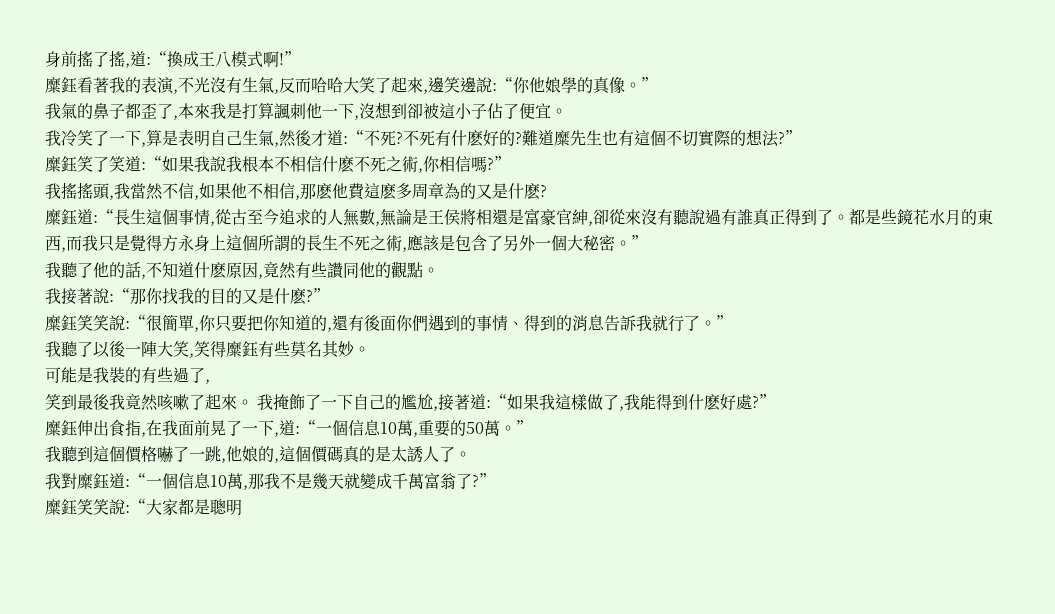身前搖了搖,道:“換成王八模式啊!”
糜鈺看著我的表演,不光沒有生氣,反而哈哈大笑了起來,邊笑邊說:“你他娘學的真像。”
我氣的鼻子都歪了,本來我是打算諷刺他一下,沒想到卻被這小子佔了便宜。
我冷笑了一下,算是表明自己生氣,然後才道:“不死?不死有什麽好的?難道糜先生也有這個不切實際的想法?”
糜鈺笑了笑道:“如果我說我根本不相信什麽不死之術,你相信嗎?”
我搖搖頭,我當然不信,如果他不相信,那麽他費這麽多周章為的又是什麽?
糜鈺道:“長生這個事情,從古至今追求的人無數,無論是王侯將相還是富豪官紳,卻從來沒有聽說過有誰真正得到了。都是些鏡花水月的東西,而我只是覺得方永身上這個所謂的長生不死之術,應該是包含了另外一個大秘密。”
我聽了他的話,不知道什麽原因,竟然有些讚同他的觀點。
我接著說:“那你找我的目的又是什麽?”
糜鈺笑笑說:“很簡單,你只要把你知道的,還有後面你們遇到的事情、得到的消息告訴我就行了。”
我聽了以後一陣大笑,笑得糜鈺有些莫名其妙。
可能是我裝的有些過了,
笑到最後我竟然咳嗽了起來。 我掩飾了一下自己的尷尬,接著道:“如果我這樣做了,我能得到什麽好處?”
糜鈺伸出食指,在我面前晃了一下,道:“一個信息10萬,重要的50萬。”
我聽到這個價格嚇了一跳,他娘的,這個價碼真的是太誘人了。
我對糜鈺道:“一個信息10萬,那我不是幾天就變成千萬富翁了?”
糜鈺笑笑說:“大家都是聰明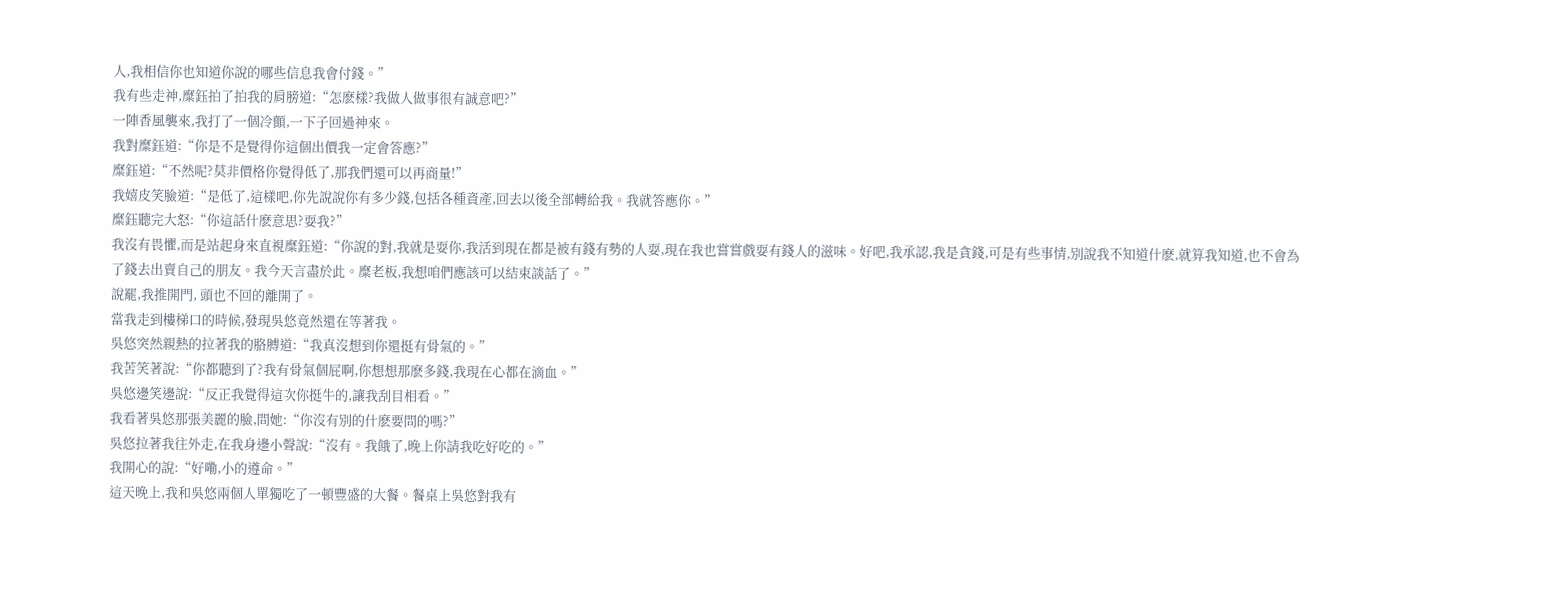人,我相信你也知道你說的哪些信息我會付錢。”
我有些走神,糜鈺拍了拍我的肩膀道:“怎麽樣?我做人做事很有誠意吧?”
一陣香風襲來,我打了一個冷顫,一下子回過神來。
我對糜鈺道:“你是不是覺得你這個出價我一定會答應?”
糜鈺道:“不然呢?莫非價格你覺得低了,那我們還可以再商量!”
我嬉皮笑臉道:“是低了,這樣吧,你先說說你有多少錢,包括各種資產,回去以後全部轉給我。我就答應你。”
糜鈺聽完大怒:“你這話什麽意思?耍我?”
我沒有畏懼,而是站起身來直視糜鈺道:“你說的對,我就是耍你,我活到現在都是被有錢有勢的人耍,現在我也嘗嘗戲耍有錢人的滋味。好吧,我承認,我是貪錢,可是有些事情,別說我不知道什麽,就算我知道,也不會為了錢去出賣自己的朋友。我今天言盡於此。糜老板,我想咱們應該可以結束談話了。”
說罷,我推開門, 頭也不回的離開了。
當我走到樓梯口的時候,發現吳悠竟然還在等著我。
吳悠突然親熱的拉著我的胳膊道:“我真沒想到你還挺有骨氣的。”
我苦笑著說:“你都聽到了?我有骨氣個屁啊,你想想那麽多錢,我現在心都在滴血。”
吳悠邊笑邊說:“反正我覺得這次你挺牛的,讓我刮目相看。”
我看著吳悠那張美麗的臉,問她:“你沒有別的什麽要問的嗎?”
吳悠拉著我往外走,在我身邊小聲說:“沒有。我餓了,晚上你請我吃好吃的。”
我開心的說:“好嘞,小的遵命。”
這天晚上,我和吳悠兩個人單獨吃了一頓豐盛的大餐。餐桌上吳悠對我有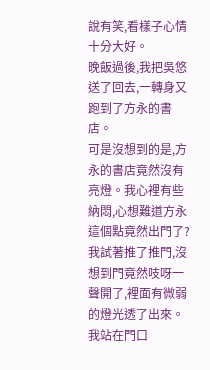說有笑,看樣子心情十分大好。
晚飯過後,我把吳悠送了回去,一轉身又跑到了方永的書店。
可是沒想到的是,方永的書店竟然沒有亮燈。我心裡有些納悶,心想難道方永這個點竟然出門了?
我試著推了推門,沒想到門竟然吱呀一聲開了,裡面有微弱的燈光透了出來。
我站在門口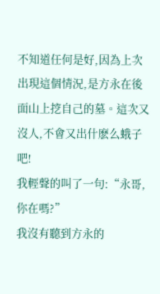不知道任何是好,因為上次出現這個情況,是方永在後面山上挖自己的墓。這次又沒人,不會又出什麽么蛾子吧!
我輕聲的叫了一句:“永哥,你在嗎?”
我沒有聽到方永的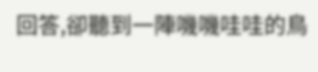回答,卻聽到一陣嘰嘰哇哇的鳥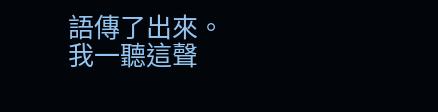語傳了出來。
我一聽這聲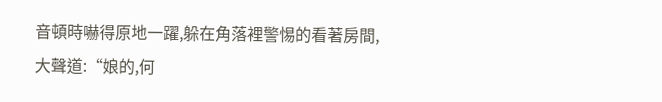音頓時嚇得原地一躍,躲在角落裡警惕的看著房間,大聲道:“娘的,何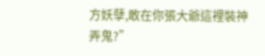方妖孽,敢在你張大爺這裡裝神弄鬼?”